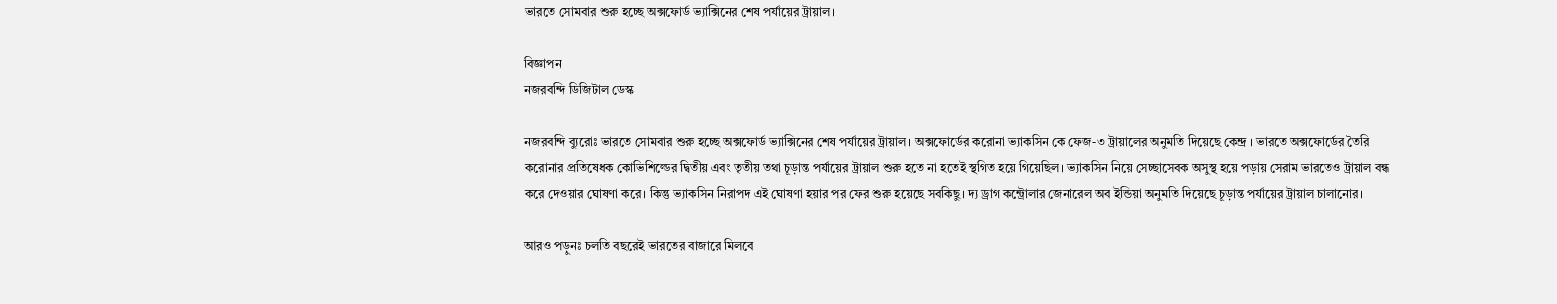ভারতে সোমবার শুরু হচ্ছে অক্সফোর্ড ভ্যাক্সিনের শেষ পর্যায়ের ট্রায়াল।

বিজ্ঞাপন
নজরবন্দি ডিজিটাল ডেস্ক

নজরবন্দি ব্যুরোঃ ভারতে সোমবার শুরু হচ্ছে অক্সফোর্ড ভ্যাক্সিনের শেষ পর্যায়ের ট্রায়াল। অক্সফোর্ডের করোনা ভ্যাকসিন কে ফেজ-৩ ট্রায়ালের অনুমতি দিয়েছে কেন্দ্র । ভারতে অক্সফোর্ডের তৈরি করোনার প্রতিষেধক কোভিশিল্ডের দ্বিতীয় এবং তৃতীয় তথা চূড়ান্ত পর্যায়ের ট্রায়াল শুরু হতে না হতেই স্থগিত হয়ে গিয়েছিল। ভ্যাকসিন নিয়ে সেচ্ছাসেবক অসুস্থ হয়ে পড়ায় সেরাম ভারতেও ট্রায়াল বন্ধ করে দেওয়ার ঘোষণা করে। কিন্তু ভ্যাকসিন নিরাপদ এই ঘোষণা হয়ার পর ফের শুরু হয়েছে সবকিছু। দ্য ড্রাগ কন্ট্রোলার জেনারেল অব ইন্ডিয়া অনুমতি দিয়েছে চূড়ান্ত পর্যায়ের ট্রায়াল চালানোর।

আরও পড়ুনঃ চলতি বছরেই ভারতের বাজারে মিলবে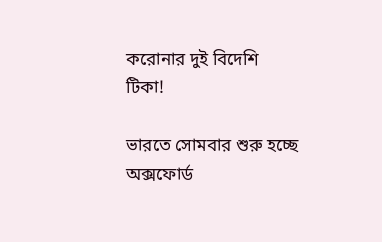করোনার দুই বিদেশি টিকা!

ভারতে সোমবার শুরু হচ্ছে অক্সফোর্ড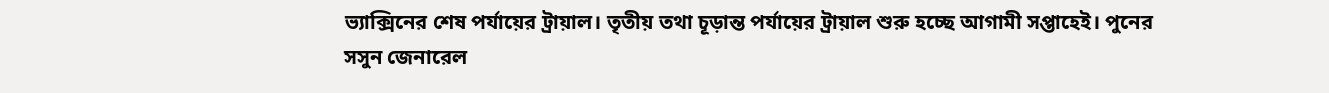ভ্যাক্সিনের শেষ পর্যায়ের ট্রায়াল। তৃতীয় তথা চূড়ান্ত পর্যায়ের ট্রায়াল শুরু হচ্ছে আগামী সপ্তাহেই। পুনের সসুন জেনারেল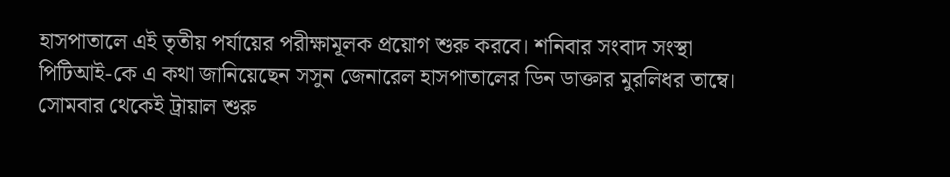হাসপাতালে এই তৃতীয় পর্যায়ের পরীক্ষামূলক প্রয়োগ শুরু করবে। শনিবার সংবাদ সংস্থা পিটিআই-কে এ কথা জানিয়েছেন সসুন জেনারেল হাসপাতালের ডিন ডাক্তার মুরলিধর তাম্বে। সোমবার থেকেই ট্রায়াল শুরু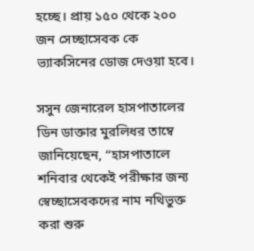হচ্ছে। প্রায় ১৫০ থেকে ২০০ জন সেচ্ছাসেবক কে ভ্যাকসিনের ডোজ দেওয়া হবে।

সসুন জেনারেল হাসপাতালের ডিন ডাক্তার মুরলিধর তাম্বে জানিয়েছেন, “হাসপাতালে শনিবার থেকেই পরীক্ষার জন্য স্বেচ্ছাসেবকদের নাম নথিভুক্ত করা শুরু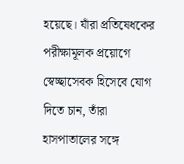হয়েছে। যাঁরা প্রতিষেধকের পরীক্ষামূলক প্রয়োগে স্বেচ্ছাসেবক হিসেবে যোগ দিতে চান, তাঁরা হাসপাতালের সঙ্গে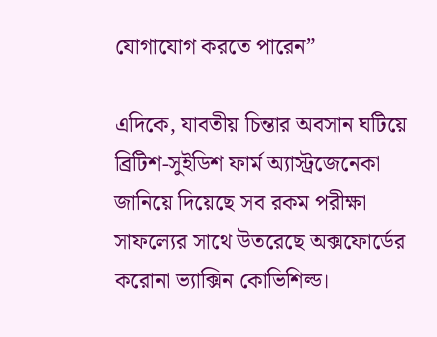যোগাযোগ করতে পারেন”

এদিকে, যাবতীয় চিন্তার অবসান ঘটিয়ে ব্রিটিশ-সুইডিশ ফার্ম অ্যাস্ট্রজেনেকা জানিয়ে দিয়েছে সব রকম পরীক্ষা সাফল্যের সাথে উতরেছে অক্সফোর্ডের করোনা ভ্যাক্সিন কোভিশিল্ড।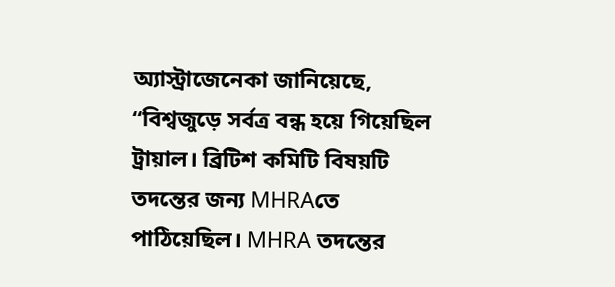অ্যাস্ট্রাজেনেকা জানিয়েছে, “বিশ্বজুড়ে সর্বত্র বন্ধ হয়ে গিয়েছিল ট্রায়াল। ব্রিটিশ কমিটি বিষয়টি তদন্তের জন্য MHRAতে পাঠিয়েছিল। MHRA তদন্তের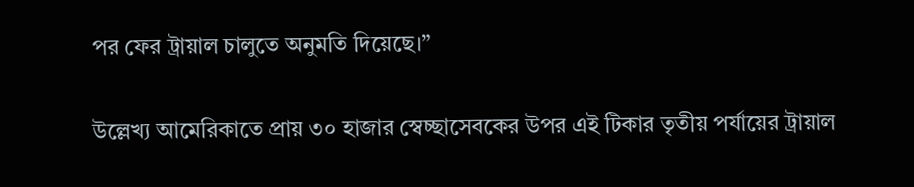পর ফের ট্রায়াল চালুতে অনুমতি দিয়েছে।”

উল্লেখ্য আমেরিকাতে প্রায় ৩০ হাজার স্বেচ্ছাসেবকের উপর এই টিকার তৃতীয় পর্যায়ের ট্রায়াল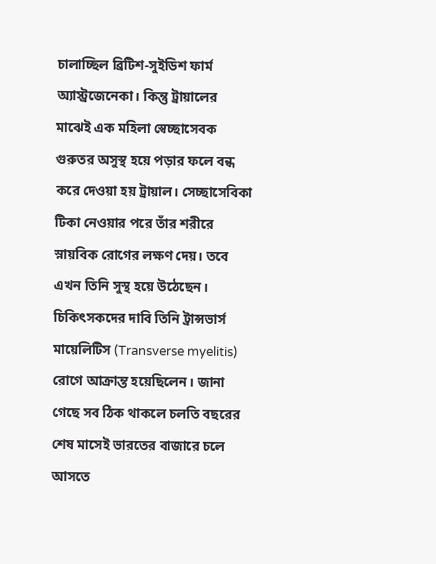চালাচ্ছিল ব্রিটিশ-সুইডিশ ফার্ম অ্যাস্ট্রজেনেকা। কিন্তু ট্রায়ালের মাঝেই এক মহিলা স্বেচ্ছাসেবক গুরুতর অসুস্থ হয়ে পড়ার ফলে বন্ধ করে দেওয়া হয় ট্রায়াল। সেচ্ছাসেবিকা টিকা নেওয়ার পরে তাঁর শরীরে স্নায়বিক রোগের লক্ষণ দেয়। তবে এখন তিনি সুস্থ হয়ে উঠেছেন। চিকিৎসকদের দাবি তিনি ট্রান্সভার্স মায়েলিটিস (Transverse myelitis) রোগে আক্রান্ত হয়েছিলেন। জানা গেছে সব ঠিক থাকলে চলতি বছরের শেষ মাসেই ভারতের বাজারে চলে আসতে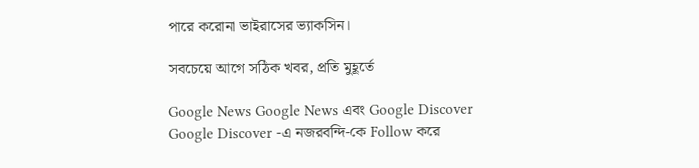পারে করোনা ভাইরাসের ভ্যাকসিন।

সবচেয়ে আগে সঠিক খবর, প্রতি মুহূর্তে

Google News Google News এবং Google Discover Google Discover -এ নজরবন্দি-কে Follow করে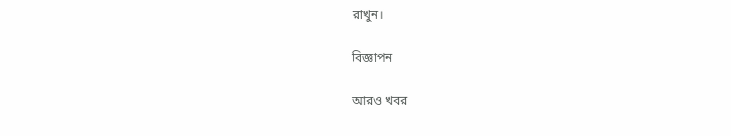রাখুন।

বিজ্ঞাপন

আরও খবর